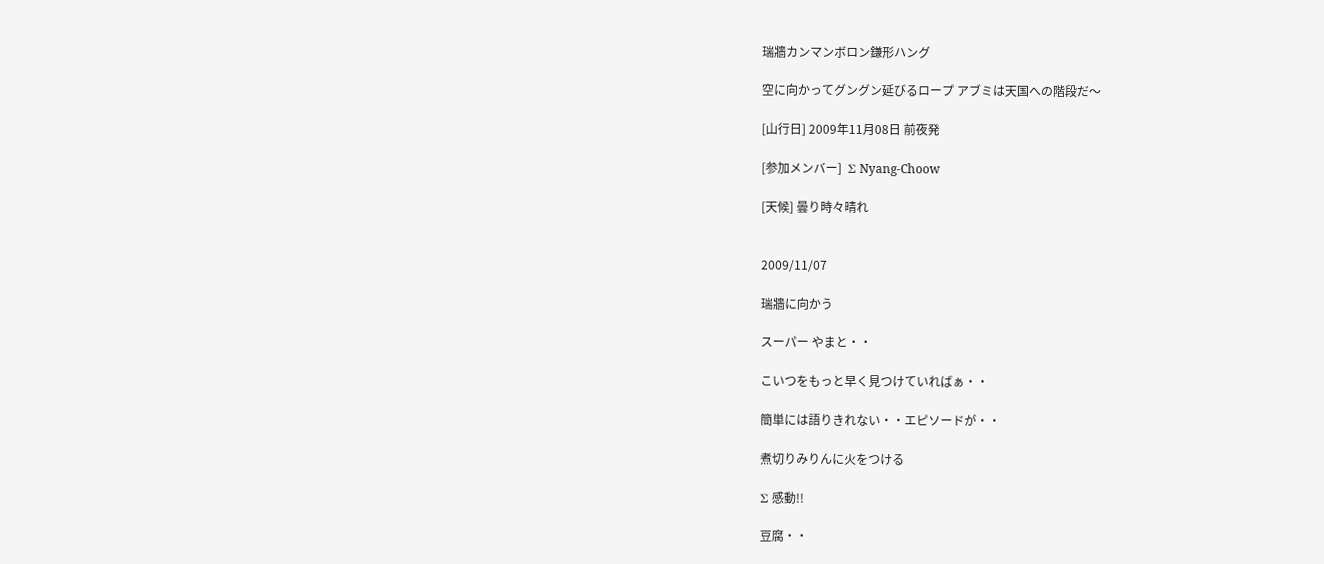瑞牆カンマンボロン鎌形ハング

空に向かってグングン延びるロープ アブミは天国への階段だ〜

[山行日] 2009年11月08日 前夜発

[参加メンバー]  Σ Nyang-Choow

[天候] 曇り時々晴れ


2009/11/07

瑞牆に向かう

スーパー やまと・・

こいつをもっと早く見つけていればぁ・・

簡単には語りきれない・・エピソードが・・

煮切りみりんに火をつける

Σ 感動!!

豆腐・・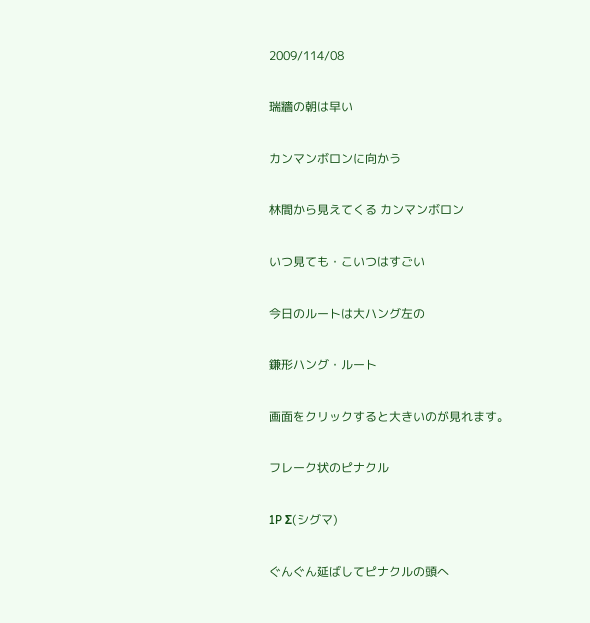2009/114/08

瑞牆の朝は早い

カンマンボロンに向かう

林間から見えてくる カンマンボロン

いつ見ても・こいつはすごい

今日のルートは大ハング左の

鎌形ハング・ルート

画面をクリックすると大きいのが見れます。

フレーク状のピナクル

1P Σ(シグマ)

ぐんぐん延ばしてピナクルの頭へ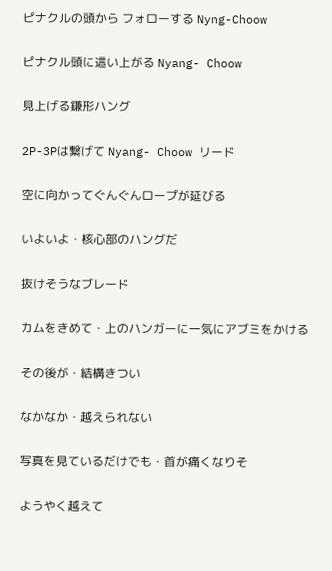ピナクルの頭から フォローする Nyng-Choow

ピナクル頭に這い上がる Nyang- Choow

見上げる鎌形ハング

2P-3Pは繋げて Nyang- Choow リード

空に向かってぐんぐんロープが延びる

いよいよ・核心部のハングだ

抜けそうなブレード

カムをきめて・上のハンガーに一気にアブミをかける

その後が・結構きつい

なかなか・越えられない

写真を見ているだけでも・首が痛くなりそ

ようやく越えて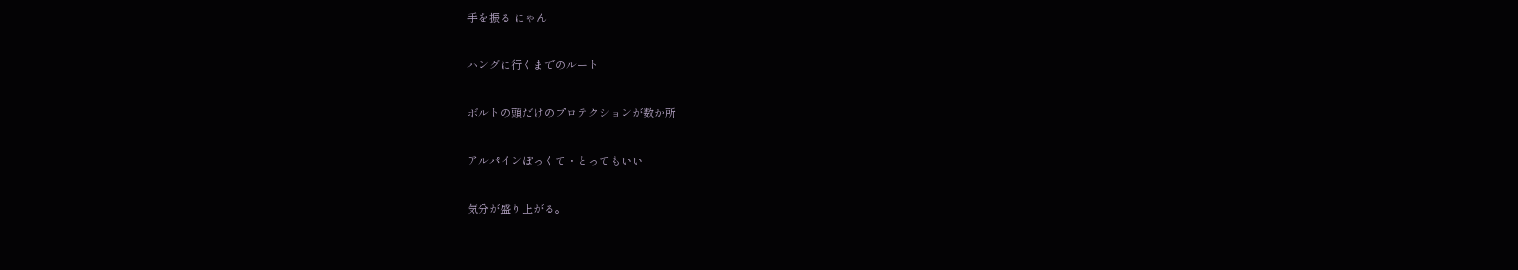手を振る にゃん

ハングに行くまでのルート

ボルトの頭だけのプロテクションが数か所

アルパインぽっくて・とってもいい

気分が盛り上がる。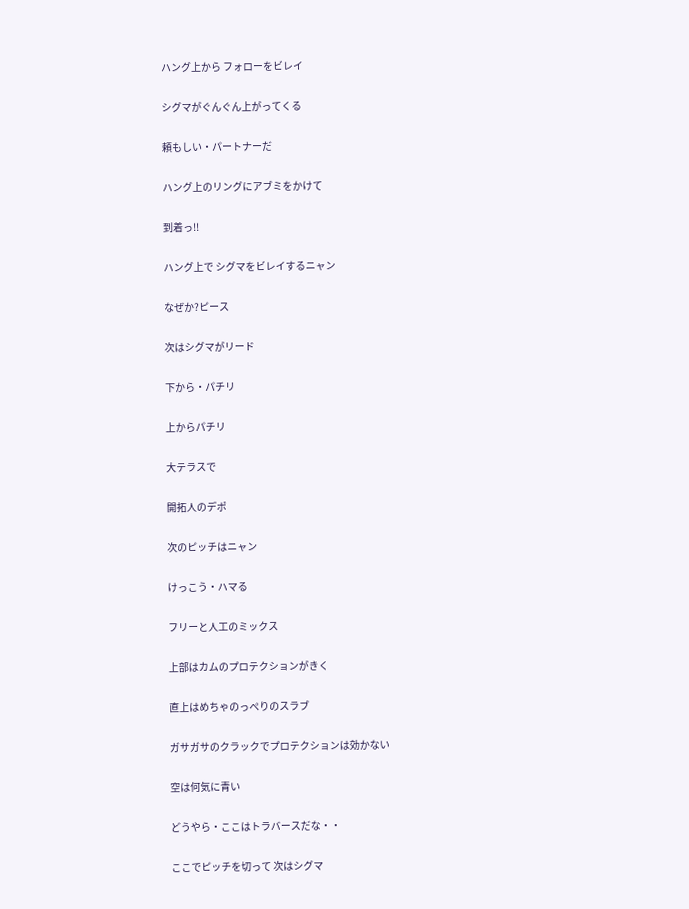ハング上から フォローをビレイ

シグマがぐんぐん上がってくる

頼もしい・パートナーだ

ハング上のリングにアブミをかけて

到着っ!!

ハング上で シグマをビレイするニャン

なぜか?ピース

次はシグマがリード

下から・パチリ

上からパチリ

大テラスで

開拓人のデポ

次のピッチはニャン

けっこう・ハマる

フリーと人工のミックス

上部はカムのプロテクションがきく

直上はめちゃのっぺりのスラブ

ガサガサのクラックでプロテクションは効かない

空は何気に青い

どうやら・ここはトラバースだな・・

ここでピッチを切って 次はシグマ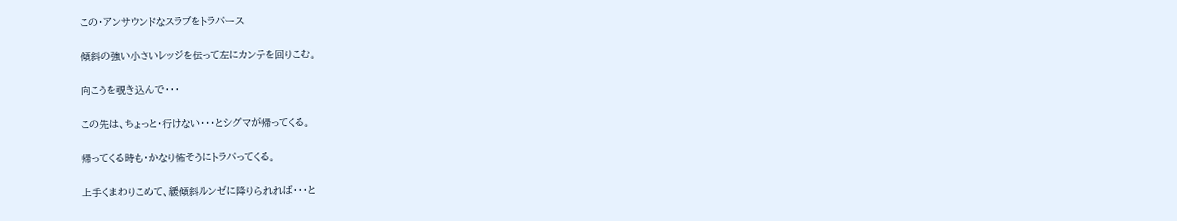この・アンサウンドなスラブをトラバース

傾斜の強い小さいレッジを伝って左にカンテを回りこむ。

向こうを覗き込んで・・・

この先は、ちょっと・行けない・・・とシグマが帰ってくる。

帰ってくる時も・かなり怖そうにトラバってくる。

上手くまわりこめて、緩傾斜ルンゼに降りられれば・・・と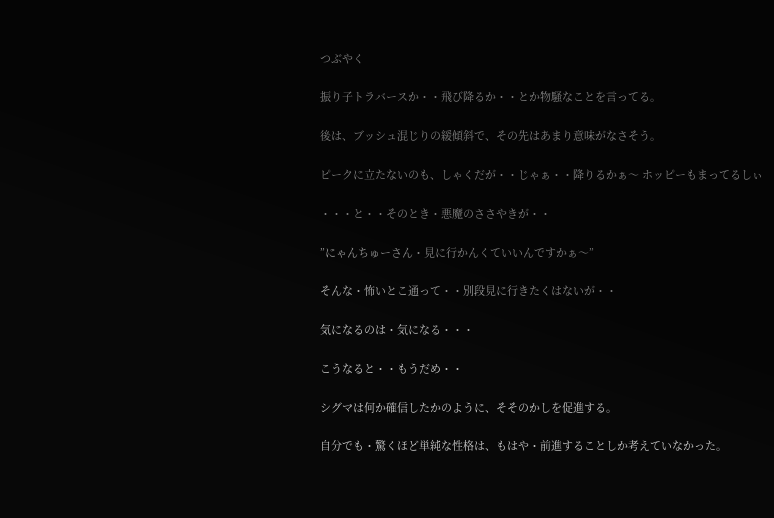つぶやく

振り子トラバースか・・飛び降るか・・とか物騒なことを言ってる。

後は、ブッシュ混じりの緩傾斜で、その先はあまり意味がなさそう。

ピークに立たないのも、しゃくだが・・じゃぁ・・降りるかぁ〜 ホッピーもまってるしぃ

・・・と・・そのとき・悪魔のささやきが・・

”にゃんちゅーさん・見に行かんくていいんですかぁ〜”

そんな・怖いとこ通って・・別段見に行きたくはないが・・

気になるのは・気になる・・・

こうなると・・もうだめ・・

シグマは何か確信したかのように、そそのかしを促進する。

自分でも・驚くほど単純な性格は、もはや・前進することしか考えていなかった。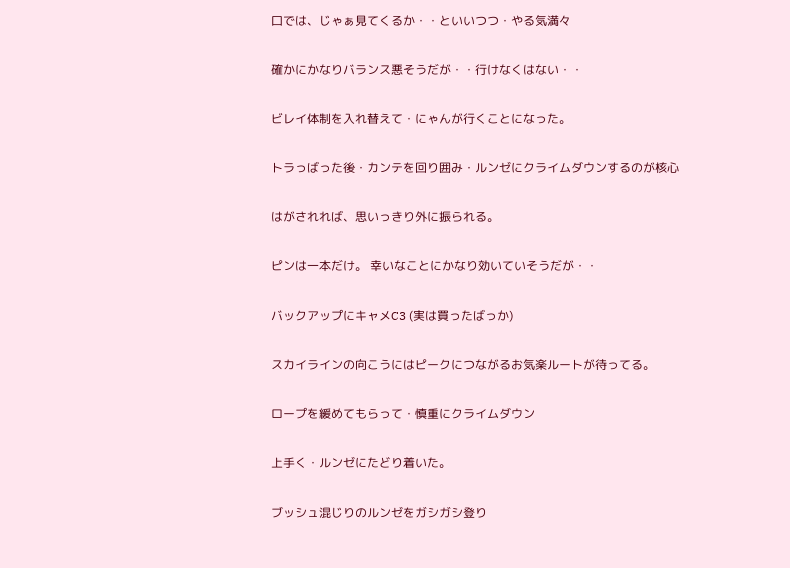口では、じゃぁ見てくるか・・といいつつ・やる気満々

確かにかなりバランス悪そうだが・・行けなくはない・・

ビレイ体制を入れ替えて・にゃんが行くことになった。

トラっばった後・カンテを回り囲み・ルンゼにクライムダウンするのが核心

はがされれば、思いっきり外に振られる。

ピンは一本だけ。 幸いなことにかなり効いていそうだが・・

バックアップにキャメC3 (実は買ったばっか)

スカイラインの向こうにはピークにつながるお気楽ルートが待ってる。

ロープを緩めてもらって・慎重にクライムダウン

上手く・ルンゼにたどり着いた。

ブッシュ混じりのルンゼをガシガシ登り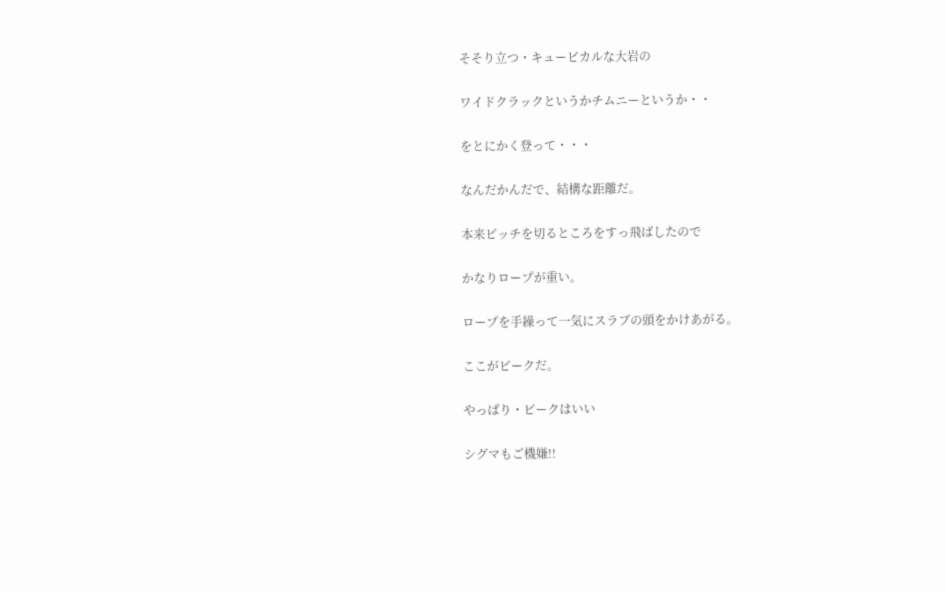そそり立つ・キュービカルな大岩の

ワイドクラックというかチムニーというか・・

をとにかく登って・・・

なんだかんだで、結構な距離だ。

本来ピッチを切るところをすっ飛ばしたので

かなりロープが重い。

ロープを手繰って一気にスラブの頭をかけあがる。

ここがピークだ。

やっぱり・ピークはいい

シグマもご機嫌!!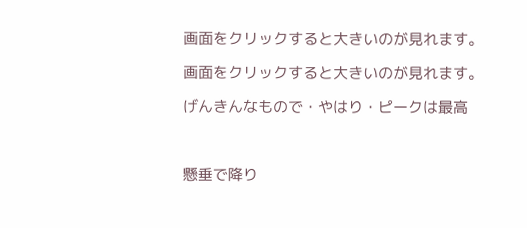画面をクリックすると大きいのが見れます。

画面をクリックすると大きいのが見れます。

げんきんなもので・やはり・ピークは最高



懸垂で降り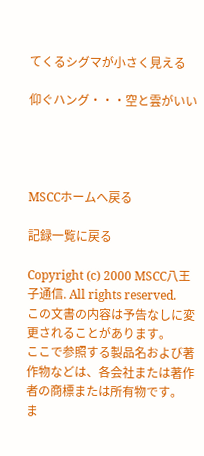てくるシグマが小さく見える

仰ぐハング・・・空と雲がいい




MSCCホームへ戻る

記録一覧に戻る

Copyright (c) 2000 MSCC八王子通信. All rights reserved.
この文書の内容は予告なしに変更されることがあります。
ここで参照する製品名および著作物などは、各会社または著作者の商標または所有物です。
ま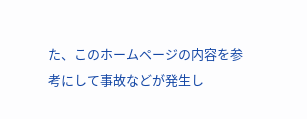た、このホームページの内容を参考にして事故などが発生し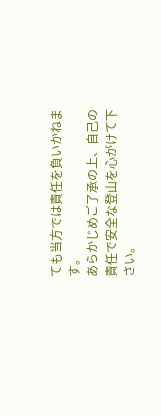ても当方では責任を負いかねます。
あらかじめご了承の上、自己の責任で安全な登山を心がけて下さい。